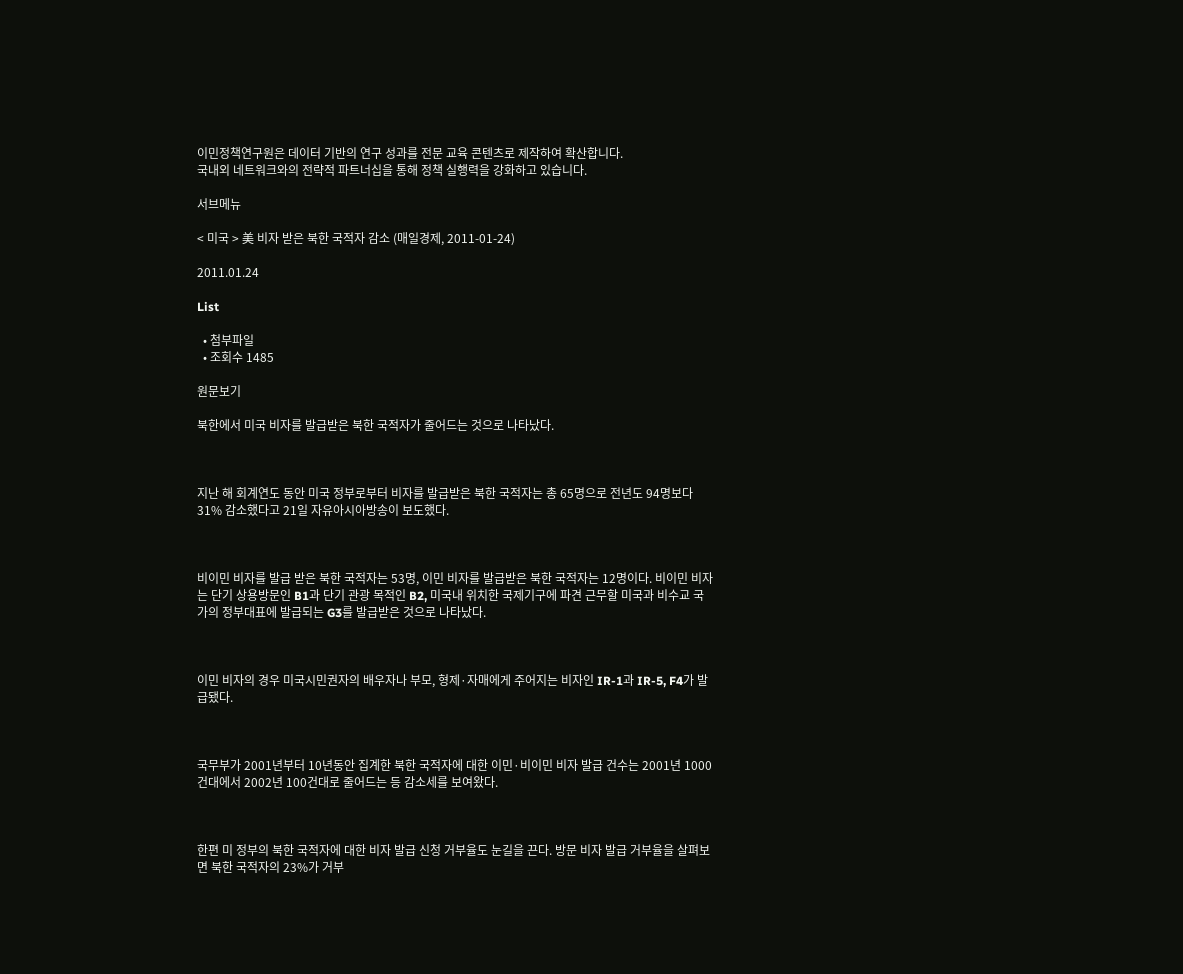이민정책연구원은 데이터 기반의 연구 성과를 전문 교육 콘텐츠로 제작하여 확산합니다.
국내외 네트워크와의 전략적 파트너십을 통해 정책 실행력을 강화하고 있습니다.

서브메뉴

< 미국 > 美 비자 받은 북한 국적자 감소 (매일경제, 2011-01-24)

2011.01.24

List

  • 첨부파일
  • 조회수 1485

원문보기

북한에서 미국 비자를 발급받은 북한 국적자가 줄어드는 것으로 나타났다.



지난 해 회계연도 동안 미국 정부로부터 비자를 발급받은 북한 국적자는 총 65명으로 전년도 94명보다 31% 감소했다고 21일 자유아시아방송이 보도했다.



비이민 비자를 발급 받은 북한 국적자는 53명, 이민 비자를 발급받은 북한 국적자는 12명이다. 비이민 비자는 단기 상용방문인 B1과 단기 관광 목적인 B2, 미국내 위치한 국제기구에 파견 근무할 미국과 비수교 국가의 정부대표에 발급되는 G3를 발급받은 것으로 나타났다.



이민 비자의 경우 미국시민권자의 배우자나 부모, 형제·자매에게 주어지는 비자인 IR-1과 IR-5, F4가 발급됐다.



국무부가 2001년부터 10년동안 집계한 북한 국적자에 대한 이민·비이민 비자 발급 건수는 2001년 1000건대에서 2002년 100건대로 줄어드는 등 감소세를 보여왔다.



한편 미 정부의 북한 국적자에 대한 비자 발급 신청 거부율도 눈길을 끈다. 방문 비자 발급 거부율을 살펴보면 북한 국적자의 23%가 거부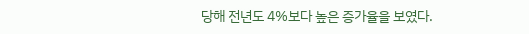당해 전년도 4%보다 높은 증가율을 보였다.